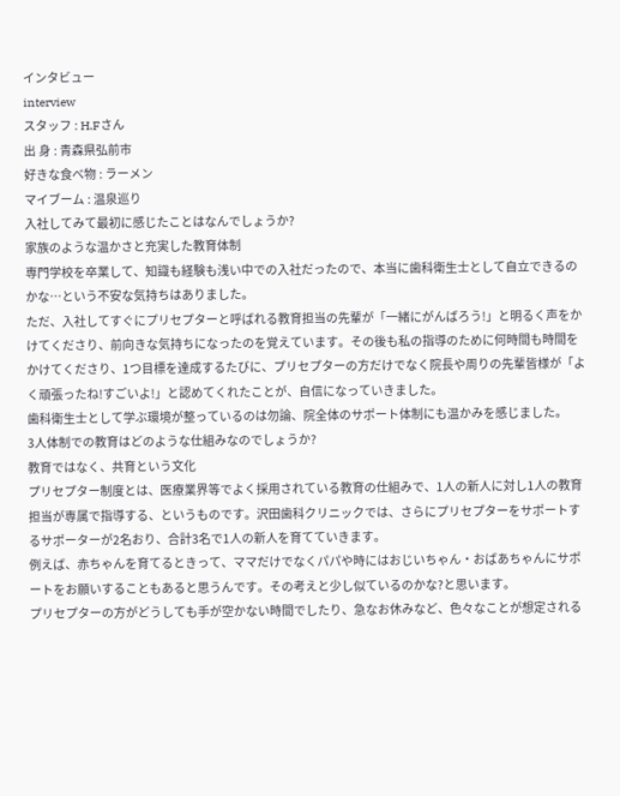インタビュー
interview
スタッフ : H.Fさん
出 身 : 青森県弘前市
好きな食べ物 : ラーメン
マイブーム : 温泉巡り
入社してみて最初に感じたことはなんでしょうか?
家族のような温かさと充実した教育体制
専門学校を卒業して、知識も経験も浅い中での入社だったので、本当に歯科衛生士として自立できるのかな…という不安な気持ちはありました。
ただ、入社してすぐにプリセプターと呼ばれる教育担当の先輩が「一緒にがんばろう!」と明るく声をかけてくださり、前向きな気持ちになったのを覚えています。その後も私の指導のために何時間も時間をかけてくださり、1つ目標を達成するたびに、プリセプターの方だけでなく院長や周りの先輩皆様が「よく頑張ったね!すごいよ!」と認めてくれたことが、自信になっていきました。
歯科衛生士として学ぶ環境が整っているのは勿論、院全体のサポート体制にも温かみを感じました。
3人体制での教育はどのような仕組みなのでしょうか?
教育ではなく、共育という文化
プリセプター制度とは、医療業界等でよく採用されている教育の仕組みで、1人の新人に対し1人の教育担当が専属で指導する、というものです。沢田歯科クリニックでは、さらにプリセプターをサポートするサポーターが2名おり、合計3名で1人の新人を育てていきます。
例えば、赤ちゃんを育てるときって、ママだけでなくパパや時にはおじいちゃん・おばあちゃんにサポートをお願いすることもあると思うんです。その考えと少し似ているのかな?と思います。
プリセプターの方がどうしても手が空かない時間でしたり、急なお休みなど、色々なことが想定される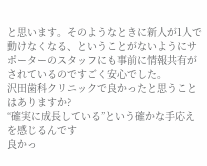と思います。そのようなときに新人が1人で動けなくなる、ということがないようにサポーターのスタッフにも事前に情報共有がされているのですごく安心でした。
沢田歯科クリニックで良かったと思うことはありますか?
“確実に成長している”という確かな手応えを感じるんです
良かっ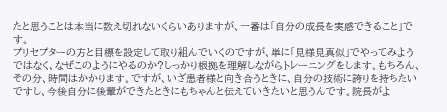たと思うことは本当に数え切れないくらいありますが、一番は「自分の成長を実感できること」です。
プリセプターの方と目標を設定して取り組んでいくのですが、単に「見様見真似」でやってみようではなく、なぜこのようにやるのか?しっかり根拠を理解しながらトレーニングをします。もちろん、その分、時間はかかります。ですが、いざ患者様と向き合うときに、自分の技術に誇りを持ちたいですし、今後自分に後輩ができたときにもちゃんと伝えていきたいと思うんです。院長がよ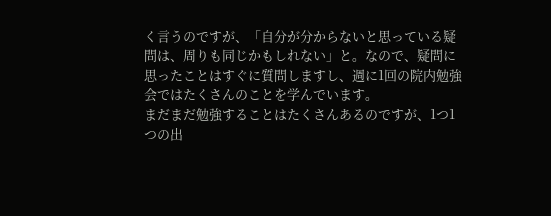く言うのですが、「自分が分からないと思っている疑問は、周りも同じかもしれない」と。なので、疑問に思ったことはすぐに質問しますし、週に1回の院内勉強会ではたくさんのことを学んでいます。
まだまだ勉強することはたくさんあるのですが、1つ1つの出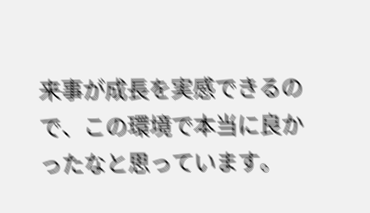来事が成長を実感できるので、この環境で本当に良かったなと思っています。